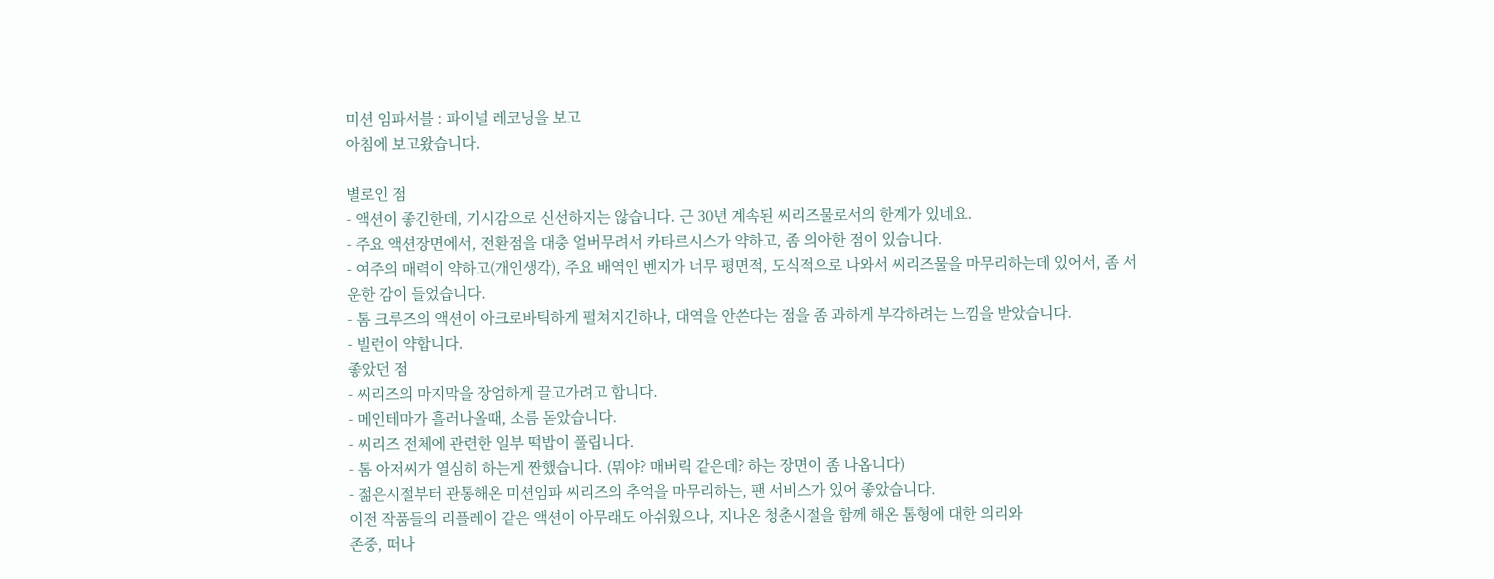미션 임파서블 : 파이널 레코닝을 보고
아침에 보고왔습니다.

별로인 점
- 액션이 좋긴한데, 기시감으로 신선하지는 않습니다. 근 30년 계속된 씨리즈물로서의 한계가 있네요.
- 주요 액션장면에서, 전환점을 대충 얼버무려서 카타르시스가 약하고, 좀 의아한 점이 있습니다.
- 여주의 매력이 약하고(개인생각), 주요 배역인 벤지가 너무 평면적, 도식적으로 나와서 씨리즈물을 마무리하는데 있어서, 좀 서운한 감이 들었습니다.
- 톰 크루즈의 액션이 아크로바틱하게 펼쳐지긴하나, 대역을 안쓴다는 점을 좀 과하게 부각하려는 느낌을 받았습니다.
- 빌런이 약합니다.
좋았던 점
- 씨리즈의 마지막을 장엄하게 끌고가려고 합니다.
- 메인테마가 흘러나올때, 소름 돋았습니다.
- 씨리즈 전체에 관련한 일부 떡밥이 풀립니다.
- 톰 아저씨가 열심히 하는게 짠했습니다. (뭐야? 매버릭 같은데? 하는 장면이 좀 나옵니다)
- 젊은시절부터 관통해온 미션임파 씨리즈의 추억을 마무리하는, 팬 서비스가 있어 좋았습니다.
이전 작품들의 리플레이 같은 액션이 아무래도 아쉬웠으나, 지나온 청춘시절을 함께 해온 톰형에 대한 의리와
존중, 떠나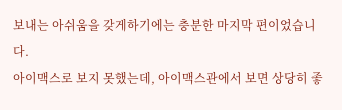보내는 아쉬움을 갖게하기에는 충분한 마지막 편이었습니다.
아이맥스로 보지 못했는데, 아이맥스관에서 보면 상당히 좋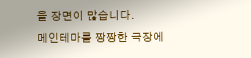을 장면이 많습니다.
메인테마를 짱짱한 극장에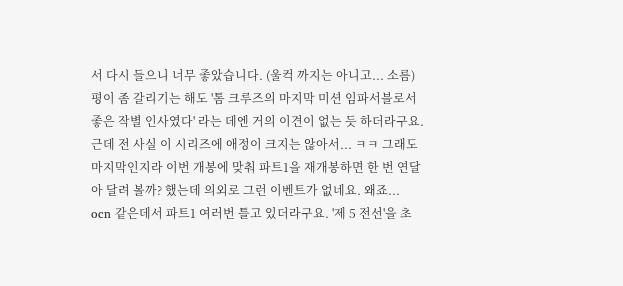서 다시 들으니 너무 좋았습니다. (울컥 까지는 아니고... 소름)
평이 좀 갈리기는 해도 '톰 크루즈의 마지막 미션 임파서블로서 좋은 작별 인사였다' 라는 데엔 거의 이견이 없는 듯 하더라구요. 근데 전 사실 이 시리즈에 애정이 크지는 않아서... ㅋㅋ 그래도 마지막인지라 이번 개봉에 맞춰 파트1을 재개봉하면 한 번 연달아 달려 볼까? 했는데 의외로 그런 이벤트가 없네요. 왜죠...
ocn 같은데서 파트1 여러번 틀고 있더라구요. '제 5 전선'을 초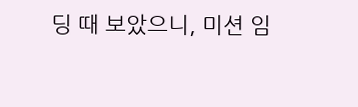딩 때 보았으니, 미션 임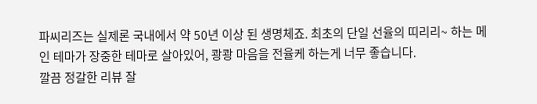파씨리즈는 실제론 국내에서 약 50년 이상 된 생명체죠. 최초의 단일 선율의 띠리리~ 하는 메인 테마가 장중한 테마로 살아있어, 쾅쾅 마음을 전율케 하는게 너무 좋습니다.
깔끔 정갈한 리뷰 잘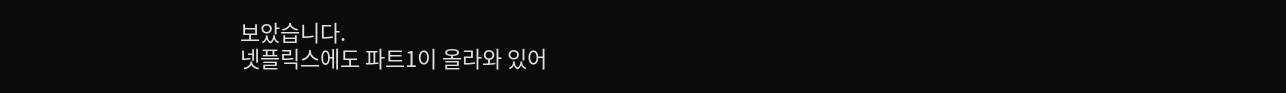보았습니다.
넷플릭스에도 파트1이 올라와 있어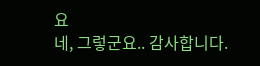요
네, 그렇군요.. 감사합니다.